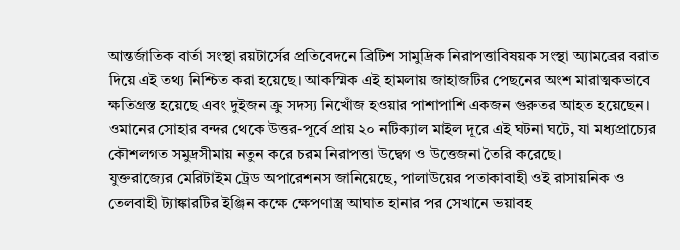আন্তর্জাতিক বার্তা সংস্থা রয়টার্সের প্রতিবেদনে ব্রিটিশ সামুদ্রিক নিরাপত্তাবিষয়ক সংস্থা অ্যামব্রের বরাত দিয়ে এই তথ্য নিশ্চিত করা হয়েছে। আকস্মিক এই হামলায় জাহাজটির পেছনের অংশ মারাত্মকভাবে ক্ষতিগ্রস্ত হয়েছে এবং দুইজন ক্রু সদস্য নিখোঁজ হওয়ার পাশাপাশি একজন গুরুতর আহত হয়েছেন।
ওমানের সোহার বন্দর থেকে উত্তর-পূর্বে প্রায় ২০ নটিক্যাল মাইল দূরে এই ঘটনা ঘটে, যা মধ্যপ্রাচ্যের কৌশলগত সমুদ্রসীমায় নতুন করে চরম নিরাপত্তা উদ্বেগ ও উত্তেজনা তৈরি করেছে।
যুক্তরাজ্যের মেরিটাইম ট্রেড অপারেশনস জানিয়েছে, পালাউয়ের পতাকাবাহী ওই রাসায়নিক ও তেলবাহী ট্যাঙ্কারটির ইঞ্জিন কক্ষে ক্ষেপণাস্ত্র আঘাত হানার পর সেখানে ভয়াবহ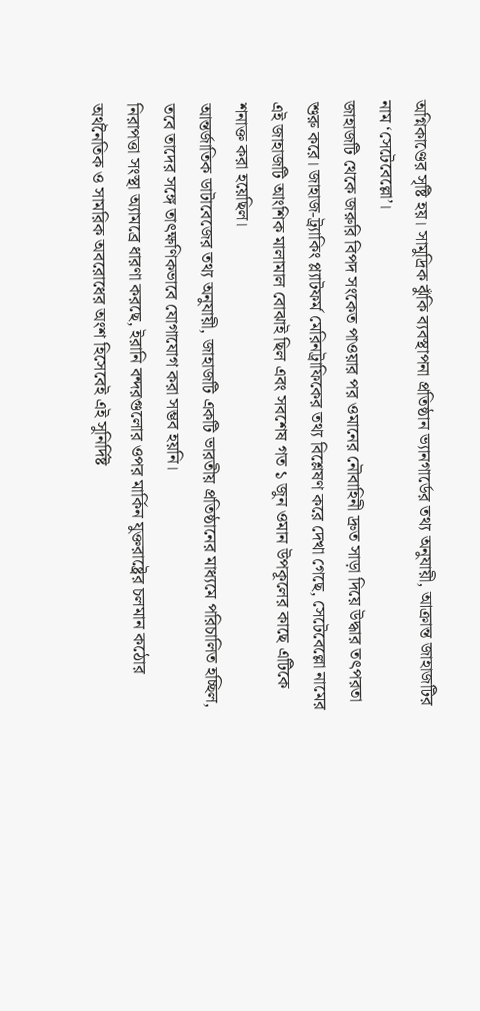অগ্নিকাণ্ডের সৃষ্টি হয়। সামুদ্রিক ঝুঁকি ব্যবস্থাপনা প্রতিষ্ঠান ভ্যানগার্ডের তথ্য অনুযায়ী, আক্রান্ত জাহাজটির নাম ‘সেটেবেল্লো’।
জাহাজটি থেকে জরুরি বিপদ সংকেত পাওয়ার পর ওমানের নৌবাহিনী দ্রুত সাড়া দিয়ে উদ্ধার তৎপরতা শুরু করে। জাহাজ-ট্র্যাকিং প্ল্যাটফর্ম মেরিনট্রাফিকের তথ্য বিশ্লেষণ করে দেখা গেছে, সেটেবেল্লো নামের এই জাহাজটি আংশিক মালামাল বোঝাই ছিল এবং সবশেষ গত ১ জুন ওমান উপকূলের কাছে এটিকে শনাক্ত করা হয়েছিল।
আন্তর্জাতিক ডাটাবেজের তথ্য অনুযায়ী, জাহাজটি একটি ভারতীয় প্রতিষ্ঠানের মাধ্যমে পরিচালিত হচ্ছিল, তবে তাদের সঙ্গে তাৎক্ষণিকভাবে যোগাযোগ করা সম্ভব হয়নি।
নিরাপত্তা সংস্থা অ্যামব্রে ধারণা করছে, ইরানি বন্দরগুলোর ওপর মার্কিন যুক্তরাষ্ট্রের চলমান কঠোর অর্থনৈতিক ও সামরিক অবরোধের অংশ হিসেবেই এই সুনির্দিষ্ট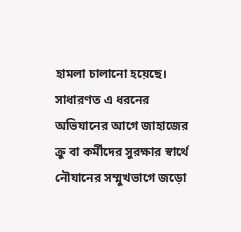হামলা চালানো হয়েছে।
সাধারণত এ ধরনের অভিযানের আগে জাহাজের ক্রু বা কর্মীদের সুরক্ষার স্বার্থে নৌযানের সম্মুখভাগে জড়ো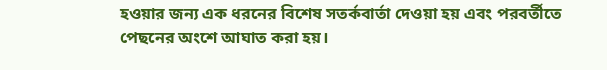হওয়ার জন্য এক ধরনের বিশেষ সতর্কবার্তা দেওয়া হয় এবং পরবর্তীতে পেছনের অংশে আঘাত করা হয়।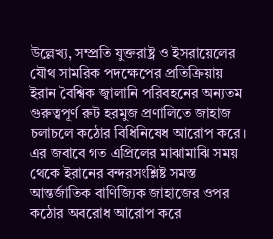উল্লেখ্য, সম্প্রতি যুক্তরাষ্ট্র ও ইসরায়েলের যৌথ সামরিক পদক্ষেপের প্রতিক্রিয়ায় ইরান বৈশ্বিক জ্বালানি পরিবহনের অন্যতম গুরুত্বপূর্ণ রুট হরমুজ প্রণালিতে জাহাজ চলাচলে কঠোর বিধিনিষেধ আরোপ করে।
এর জবাবে গত এপ্রিলের মাঝামাঝি সময় থেকে ইরানের বন্দরসংশ্লিষ্ট সমস্ত আন্তর্জাতিক বাণিজ্যিক জাহাজের ওপর কঠোর অবরোধ আরোপ করে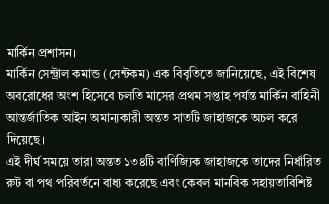মার্কিন প্রশাসন।
মার্কিন সেন্ট্রাল কমান্ড (সেন্টকম) এক বিবৃতিতে জানিয়েছে, এই বিশেষ অবরোধের অংশ হিসেবে চলতি মাসের প্রথম সপ্তাহ পর্যন্ত মার্কিন বাহিনী আন্তর্জাতিক আইন অমান্যকারী অন্তত সাতটি জাহাজকে অচল করে দিয়েছে।
এই দীর্ঘ সময়ে তারা অন্তত ১৩৪টি বাণিজ্যিক জাহাজকে তাদের নির্ধারিত রুট বা পথ পরিবর্তনে বাধ্য করেছে এবং কেবল মানবিক সহায়তাবিশিষ্ট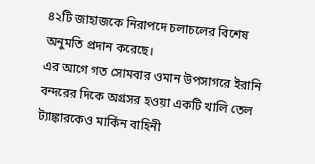৪২টি জাহাজকে নিরাপদে চলাচলের বিশেষ অনুমতি প্রদান করেছে।
এর আগে গত সোমবার ওমান উপসাগরে ইরানি বন্দরের দিকে অগ্রসর হওয়া একটি খালি তেল ট্যাঙ্কারকেও মার্কিন বাহিনী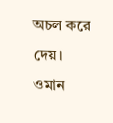অচল করে দেয়। ওমান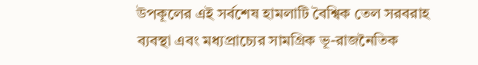উপকূলের এই সর্বশেষ হামলাটি বৈশ্বিক তেল সরবরাহ ব্যবস্থা এবং মধ্যপ্রাচ্যের সামগ্রিক ভূ-রাজনৈতিক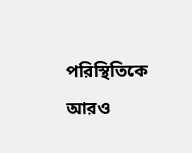পরিস্থিতিকে আরও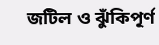জটিল ও ঝুঁকিপূর্ণ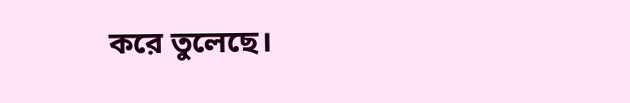করে তুলেছে।